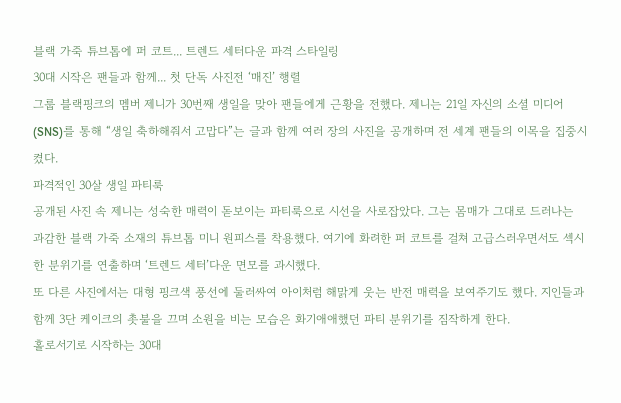블랙 가죽 튜브톱에 퍼 코트... 트렌드 세터다운 파격 스타일링
30대 시작은 팬들과 함께... 첫 단독 사진전 ‘매진’ 행렬
그룹 블랙핑크의 멤버 제니가 30번째 생일을 맞아 팬들에게 근황을 전했다. 제니는 21일 자신의 소셜 미디어(SNS)를 통해 “생일 축하해줘서 고맙다”는 글과 함께 여러 장의 사진을 공개하며 전 세계 팬들의 이목을 집중시켰다.
파격적인 30살 생일 파티룩
공개된 사진 속 제니는 성숙한 매력이 돋보이는 파티룩으로 시선을 사로잡았다. 그는 몸매가 그대로 드러나는 과감한 블랙 가죽 소재의 튜브톱 미니 원피스를 착용했다. 여기에 화려한 퍼 코트를 걸쳐 고급스러우면서도 섹시한 분위기를 연출하며 ‘트렌드 세터’다운 면모를 과시했다.
또 다른 사진에서는 대형 핑크색 풍선에 둘러싸여 아이처럼 해맑게 웃는 반전 매력을 보여주기도 했다. 지인들과 함께 3단 케이크의 촛불을 끄며 소원을 비는 모습은 화기애애했던 파티 분위기를 짐작하게 한다.
홀로서기로 시작하는 30대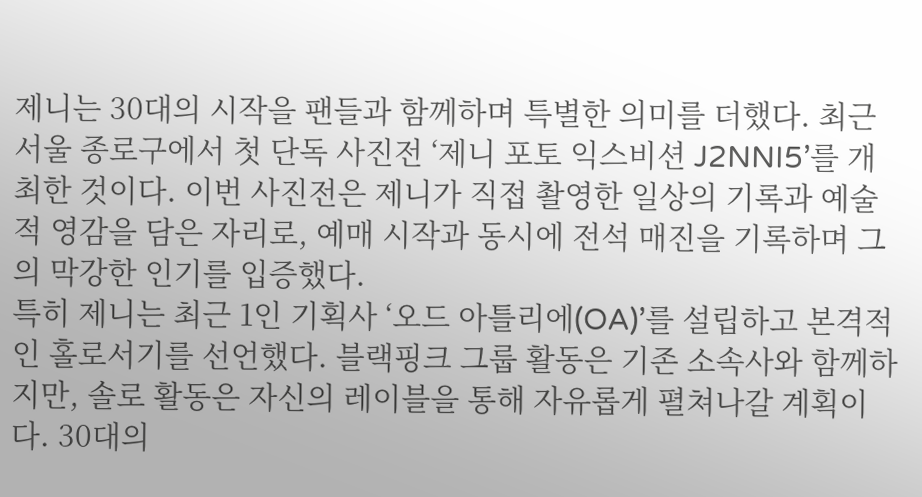제니는 30대의 시작을 팬들과 함께하며 특별한 의미를 더했다. 최근 서울 종로구에서 첫 단독 사진전 ‘제니 포토 익스비션 J2NNI5’를 개최한 것이다. 이번 사진전은 제니가 직접 촬영한 일상의 기록과 예술적 영감을 담은 자리로, 예매 시작과 동시에 전석 매진을 기록하며 그의 막강한 인기를 입증했다.
특히 제니는 최근 1인 기획사 ‘오드 아틀리에(OA)’를 설립하고 본격적인 홀로서기를 선언했다. 블랙핑크 그룹 활동은 기존 소속사와 함께하지만, 솔로 활동은 자신의 레이블을 통해 자유롭게 펼쳐나갈 계획이다. 30대의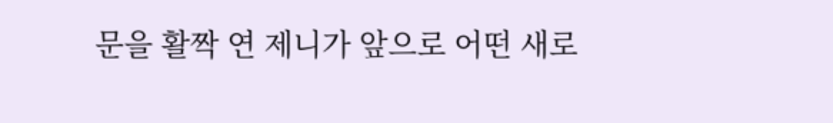문을 활짝 연 제니가 앞으로 어떤 새로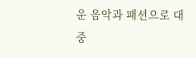운 음악과 패션으로 대중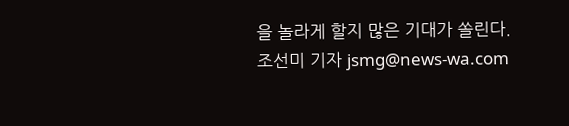을 놀라게 할지 많은 기대가 쏠린다.
조선미 기자 jsmg@news-wa.com